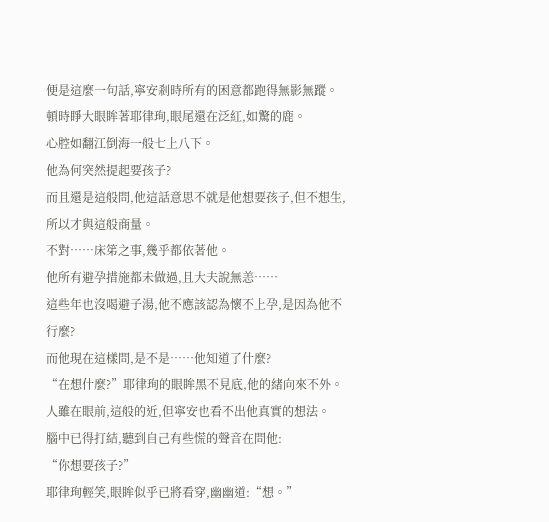便是這麼一句話,寧安剎時所有的困意都跑得無影無蹤。
頓時睜大眼眸著耶律珣,眼尾還在泛紅,如驚的鹿。
心腔如翻江倒海一般七上八下。
他為何突然提起要孩子?
而且還是這般問,他這話意思不就是他想要孩子,但不想生,所以才與這般商量。
不對……床笫之事,幾乎都依著他。
他所有避孕措施都未做過,且大夫說無恙……
這些年也沒喝避子湯,他不應該認為懷不上孕,是因為他不行麼?
而他現在這樣問,是不是……他知道了什麼?
“在想什麼?”耶律珣的眼眸黑不見底,他的緒向來不外。
人雖在眼前,這般的近,但寧安也看不出他真實的想法。
腦中已得打結,聽到自己有些慌的聲音在問他:
“你想要孩子?”
耶律珣輕笑,眼眸似乎已將看穿,幽幽道:“想。”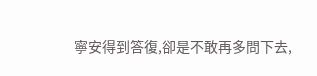寧安得到答復,卻是不敢再多問下去,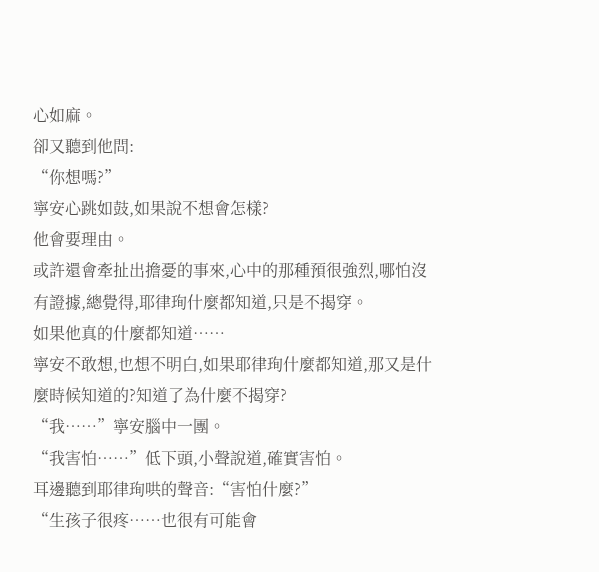心如麻。
卻又聽到他問:
“你想嗎?”
寧安心跳如鼓,如果說不想會怎樣?
他會要理由。
或許還會牽扯出擔憂的事來,心中的那種預很強烈,哪怕沒有證據,總覺得,耶律珣什麼都知道,只是不揭穿。
如果他真的什麼都知道……
寧安不敢想,也想不明白,如果耶律珣什麼都知道,那又是什麼時候知道的?知道了為什麼不揭穿?
“我……”寧安腦中一團。
“我害怕……”低下頭,小聲說道,確實害怕。
耳邊聽到耶律珣哄的聲音:“害怕什麼?”
“生孩子很疼……也很有可能會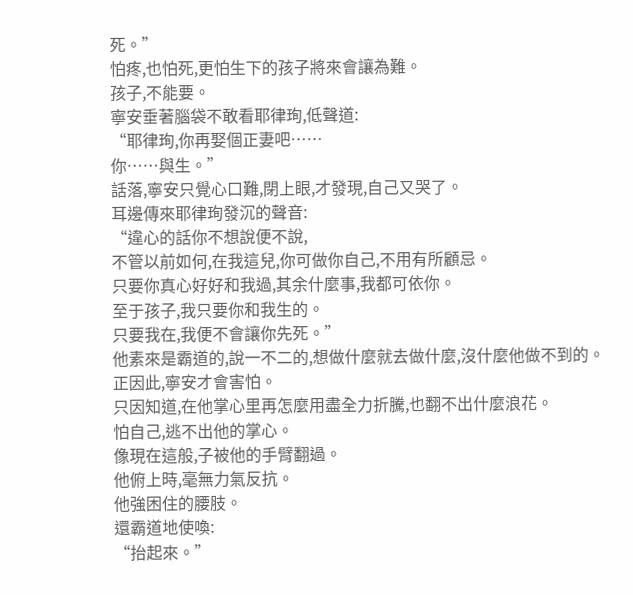死。”
怕疼,也怕死,更怕生下的孩子將來會讓為難。
孩子,不能要。
寧安垂著腦袋不敢看耶律珣,低聲道:
“耶律珣,你再娶個正妻吧……
你……與生。”
話落,寧安只覺心口難,閉上眼,才發現,自己又哭了。
耳邊傳來耶律珣發沉的聲音:
“違心的話你不想說便不說,
不管以前如何,在我這兒,你可做你自己,不用有所顧忌。
只要你真心好好和我過,其余什麼事,我都可依你。
至于孩子,我只要你和我生的。
只要我在,我便不會讓你先死。”
他素來是霸道的,說一不二的,想做什麼就去做什麼,沒什麼他做不到的。
正因此,寧安才會害怕。
只因知道,在他掌心里再怎麼用盡全力折騰,也翻不出什麼浪花。
怕自己,逃不出他的掌心。
像現在這般,子被他的手臂翻過。
他俯上時,毫無力氣反抗。
他強困住的腰肢。
還霸道地使喚:
“抬起來。”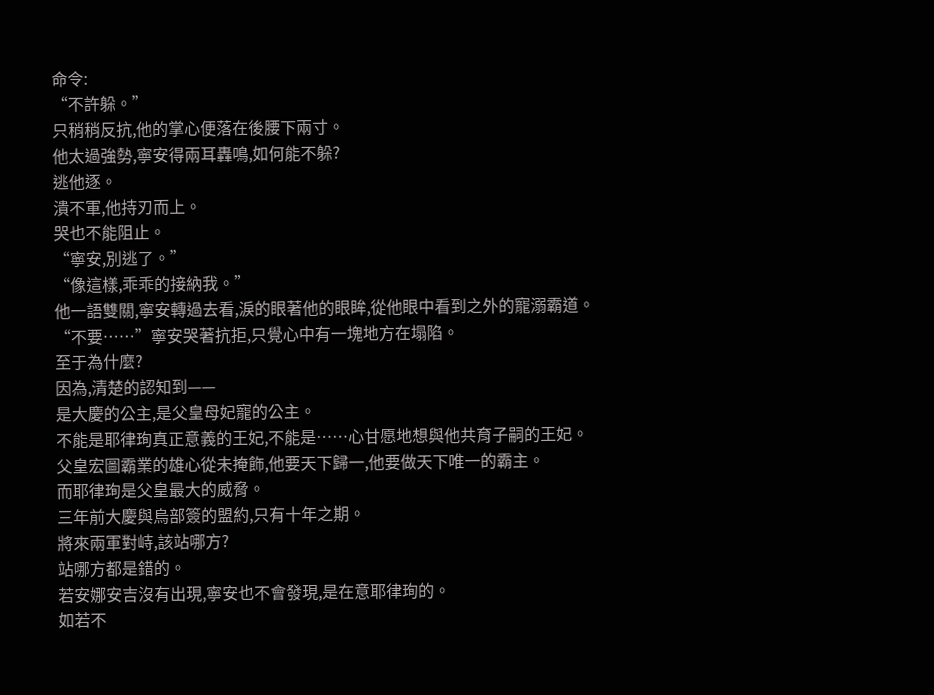命令:
“不許躲。”
只稍稍反抗,他的掌心便落在後腰下兩寸。
他太過強勢,寧安得兩耳轟鳴,如何能不躲?
逃他逐。
潰不軍,他持刃而上。
哭也不能阻止。
“寧安,別逃了。”
“像這樣,乖乖的接納我。”
他一語雙關,寧安轉過去看,淚的眼著他的眼眸,從他眼中看到之外的寵溺霸道。
“不要……”寧安哭著抗拒,只覺心中有一塊地方在塌陷。
至于為什麼?
因為,清楚的認知到——
是大慶的公主,是父皇母妃寵的公主。
不能是耶律珣真正意義的王妃,不能是……心甘愿地想與他共育子嗣的王妃。
父皇宏圖霸業的雄心從未掩飾,他要天下歸一,他要做天下唯一的霸主。
而耶律珣是父皇最大的威脅。
三年前大慶與烏部簽的盟約,只有十年之期。
將來兩軍對峙,該站哪方?
站哪方都是錯的。
若安娜安吉沒有出現,寧安也不會發現,是在意耶律珣的。
如若不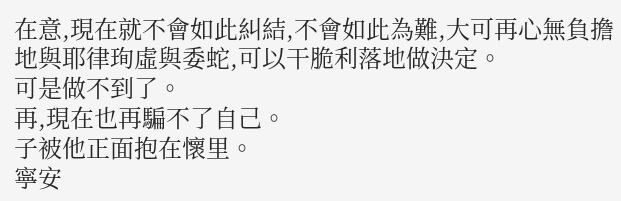在意,現在就不會如此糾結,不會如此為難,大可再心無負擔地與耶律珣虛與委蛇,可以干脆利落地做決定。
可是做不到了。
再,現在也再騙不了自己。
子被他正面抱在懷里。
寧安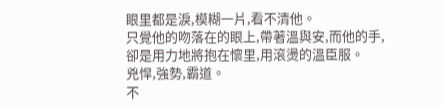眼里都是淚,模糊一片,看不清他。
只覺他的吻落在的眼上,帶著溫與安,而他的手,卻是用力地將抱在懷里,用滾燙的溫臣服。
兇悍,強勢,霸道。
不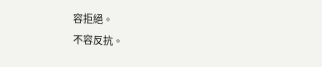容拒絕。
不容反抗。